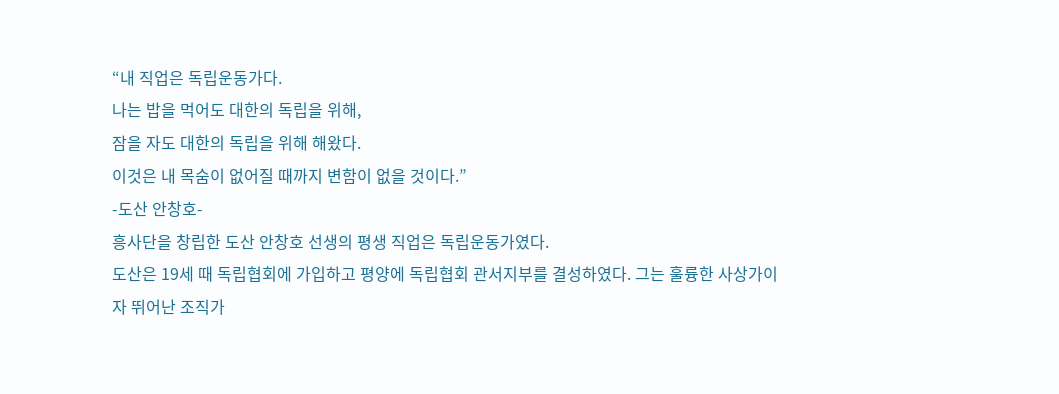“내 직업은 독립운동가다.
나는 밥을 먹어도 대한의 독립을 위해,
잠을 자도 대한의 독립을 위해 해왔다.
이것은 내 목숨이 없어질 때까지 변함이 없을 것이다.”
-도산 안창호-
흥사단을 창립한 도산 안창호 선생의 평생 직업은 독립운동가였다.
도산은 19세 때 독립협회에 가입하고 평양에 독립협회 관서지부를 결성하였다. 그는 훌륭한 사상가이자 뛰어난 조직가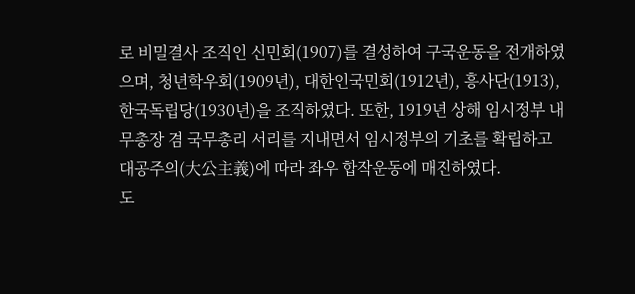로 비밀결사 조직인 신민회(1907)를 결성하여 구국운동을 전개하였으며, 청년학우회(1909년), 대한인국민회(1912년), 흥사단(1913), 한국독립당(1930년)을 조직하였다. 또한, 1919년 상해 임시정부 내무총장 겸 국무총리 서리를 지내면서 임시정부의 기초를 확립하고 대공주의(大公主義)에 따라 좌우 합작운동에 매진하였다.
도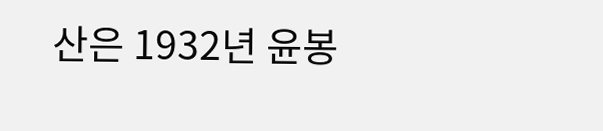산은 1932년 윤봉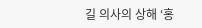길 의사의 상해 ‘홍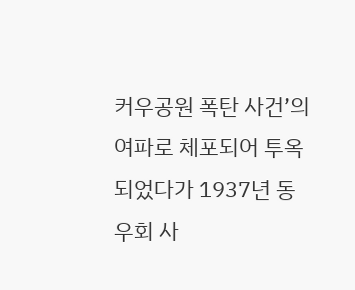커우공원 폭탄 사건’의 여파로 체포되어 투옥되었다가 1937년 동우회 사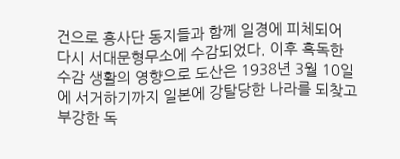건으로 흥사단 동지들과 함께 일경에 피체되어 다시 서대문형무소에 수감되었다. 이후 혹독한 수감 생활의 영향으로 도산은 1938년 3월 10일에 서거하기까지 일본에 강탈당한 나라를 되찾고 부강한 독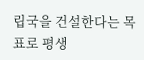립국을 건설한다는 목표로 평생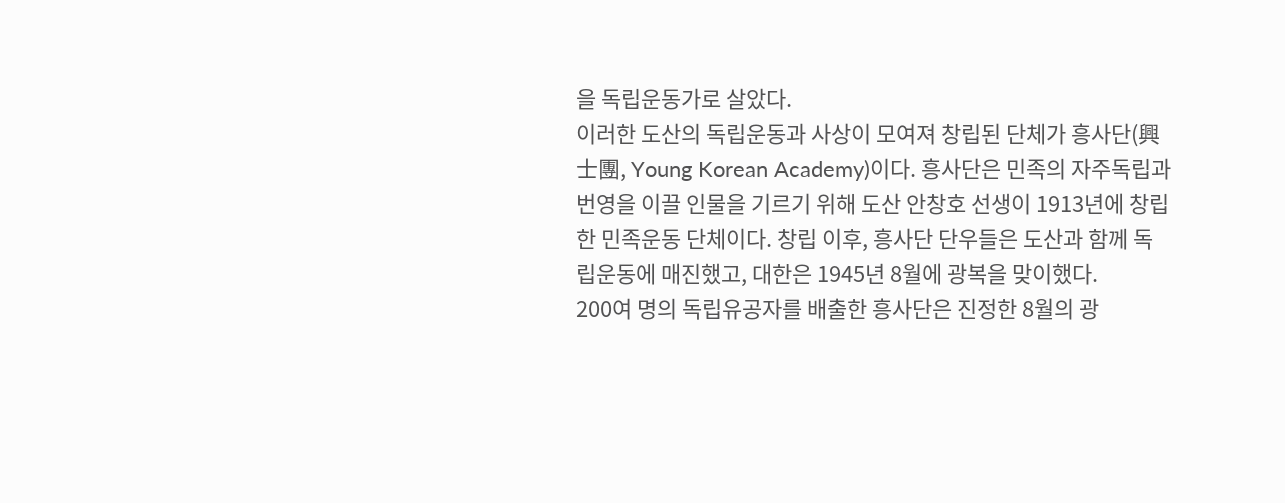을 독립운동가로 살았다.
이러한 도산의 독립운동과 사상이 모여져 창립된 단체가 흥사단(興士團, Young Korean Academy)이다. 흥사단은 민족의 자주독립과 번영을 이끌 인물을 기르기 위해 도산 안창호 선생이 1913년에 창립한 민족운동 단체이다. 창립 이후, 흥사단 단우들은 도산과 함께 독립운동에 매진했고, 대한은 1945년 8월에 광복을 맞이했다.
200여 명의 독립유공자를 배출한 흥사단은 진정한 8월의 광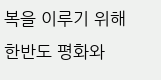복을 이루기 위해 한반도 평화와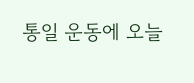통일 운동에 오늘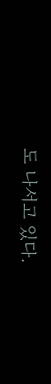도 나서고 있다.